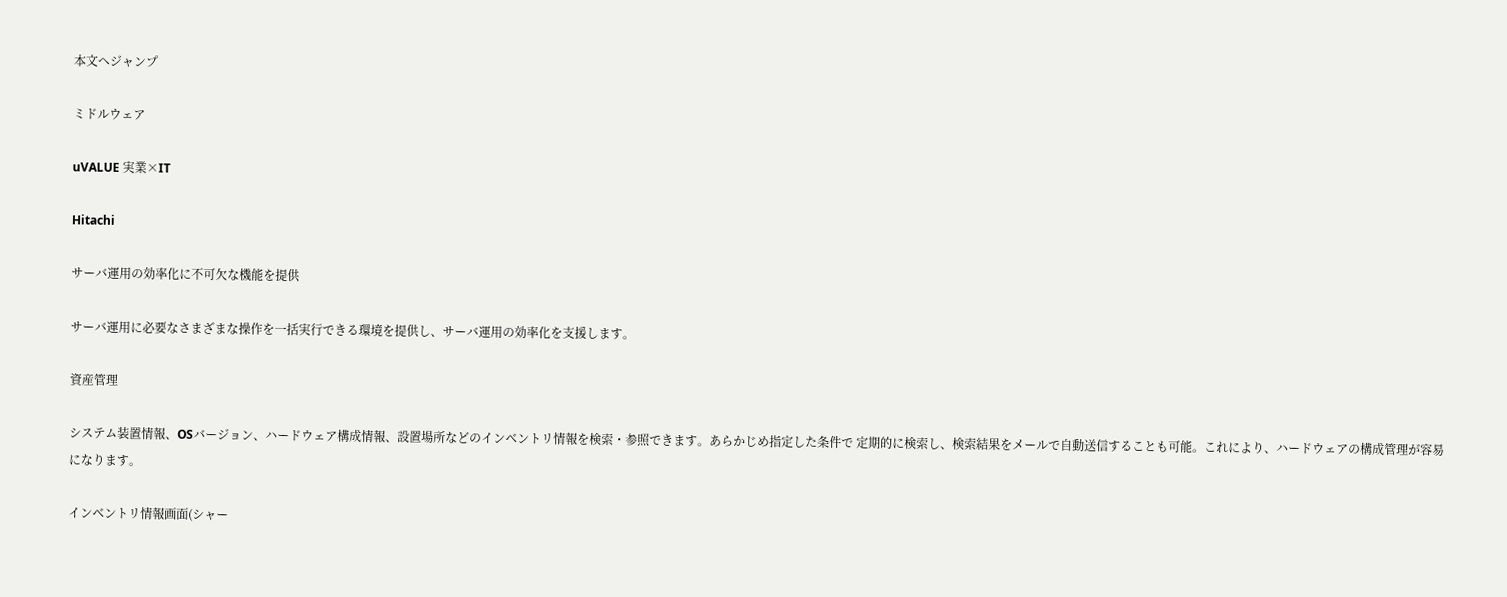本文へジャンプ

ミドルウェア

uVALUE 実業×IT

Hitachi

サーバ運用の効率化に不可欠な機能を提供

サーバ運用に必要なさまざまな操作を一括実行できる環境を提供し、サーバ運用の効率化を支援します。

資産管理

システム装置情報、OSバージョン、ハードウェア構成情報、設置場所などのインベントリ情報を検索・参照できます。あらかじめ指定した条件で 定期的に検索し、検索結果をメールで自動送信することも可能。これにより、ハードウェアの構成管理が容易になります。

インベントリ情報画面(シャー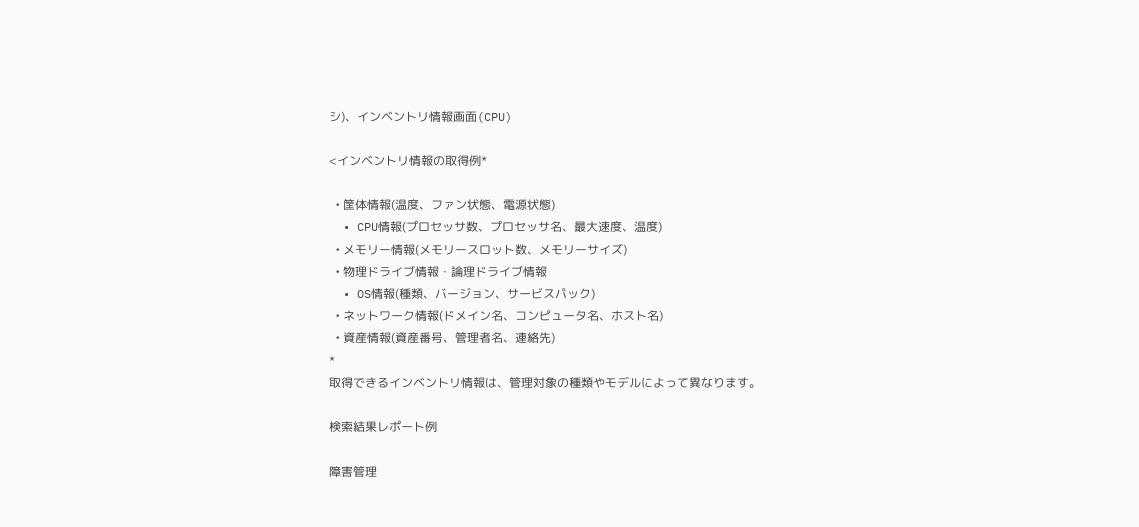シ)、インベントリ情報画面(CPU)

<インベントリ情報の取得例*

  • 筐体情報(温度、ファン状態、電源状態)
  • CPU情報(プロセッサ数、プロセッサ名、最大速度、温度)
  • メモリー情報(メモリースロット数、メモリーサイズ)
  • 物理ドライブ情報・論理ドライブ情報
  • OS情報(種類、バージョン、サービスパック)
  • ネットワーク情報(ドメイン名、コンピュータ名、ホスト名)
  • 資産情報(資産番号、管理者名、連絡先)
*
取得できるインベントリ情報は、管理対象の種類やモデルによって異なります。

検索結果レポート例

障害管理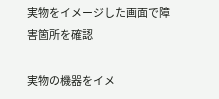実物をイメージした画面で障害箇所を確認

実物の機器をイメ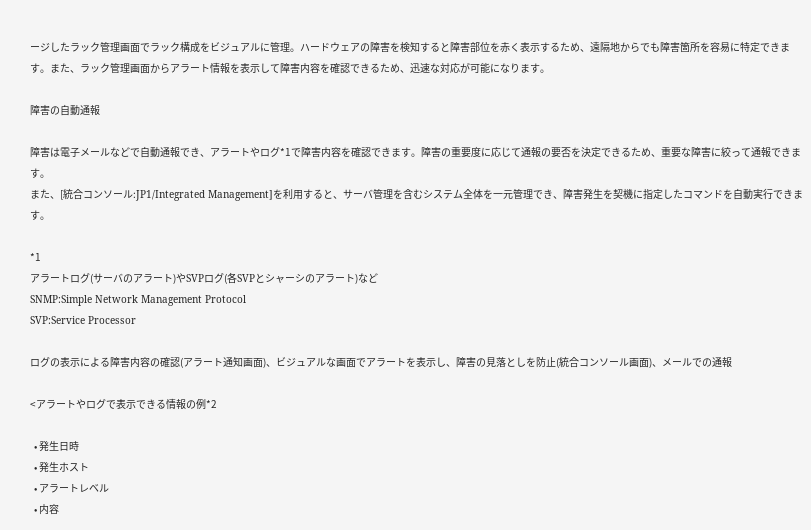ージしたラック管理画面でラック構成をビジュアルに管理。ハードウェアの障害を検知すると障害部位を赤く表示するため、遠隔地からでも障害箇所を容易に特定できます。また、ラック管理画面からアラート情報を表示して障害内容を確認できるため、迅速な対応が可能になります。

障害の自動通報

障害は電子メールなどで自動通報でき、アラートやログ*1で障害内容を確認できます。障害の重要度に応じて通報の要否を決定できるため、重要な障害に絞って通報できます。
また、[統合コンソール:JP1/Integrated Management]を利用すると、サーバ管理を含むシステム全体を一元管理でき、障害発生を契機に指定したコマンドを自動実行できます。

*1
アラートログ(サーバのアラート)やSVPログ(各SVPとシャーシのアラート)など
SNMP:Simple Network Management Protocol
SVP:Service Processor

ログの表示による障害内容の確認(アラート通知画面)、ビジュアルな画面でアラートを表示し、障害の見落としを防止(統合コンソール画面)、メールでの通報

<アラートやログで表示できる情報の例*2

  • 発生日時
  • 発生ホスト
  • アラートレベル
  • 内容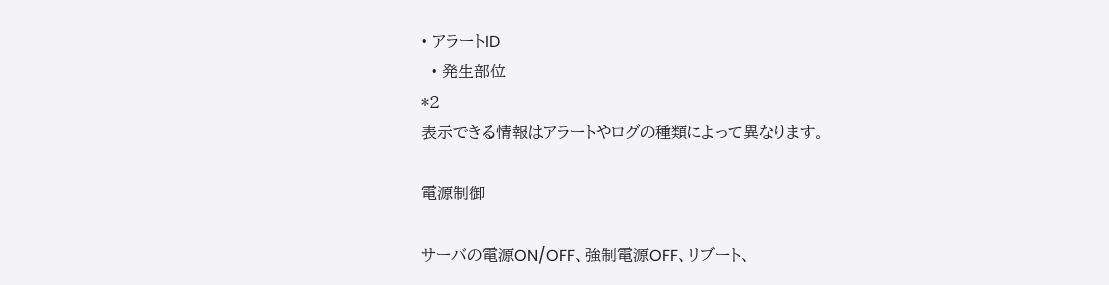• アラートID
  • 発生部位
*2
表示できる情報はアラートやログの種類によって異なります。

電源制御

サーバの電源ON/OFF、強制電源OFF、リブート、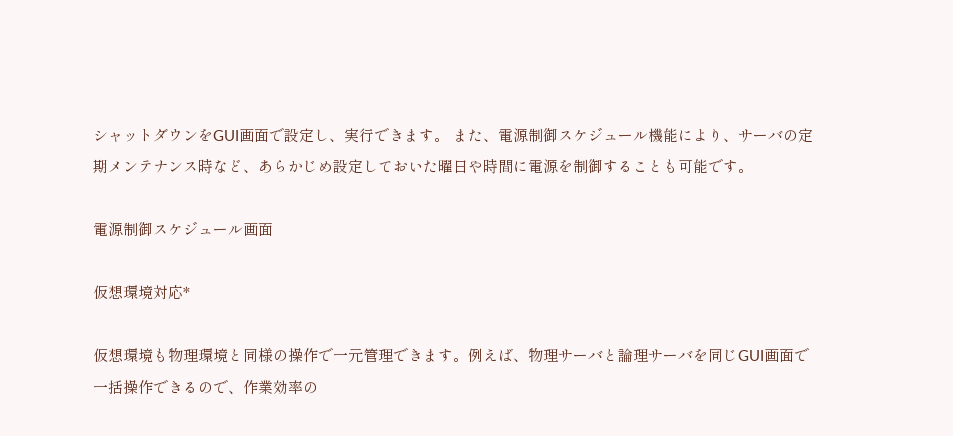シャットダウンをGUI画面で設定し、実行できます。 また、電源制御スケジュール機能により、サーバの定期メンテナンス時など、あらかじめ設定しておいた曜日や時間に電源を制御することも可能です。

電源制御スケジュール画面

仮想環境対応*

仮想環境も物理環境と同様の操作で一元管理できます。例えば、物理サーバと論理サーバを同じGUI画面で一括操作できるので、作業効率の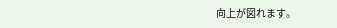向上が図れます。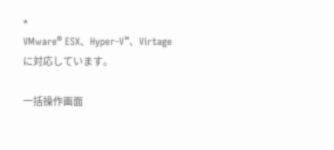*
VMware® ESX、Hyper-V™、Virtageに対応しています。

一括操作画面